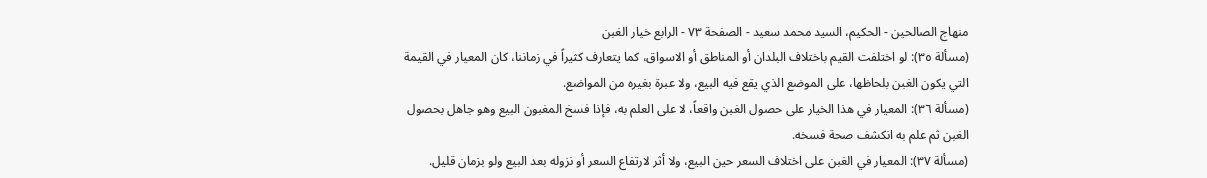منهاج الصالحين - الحكيم، السيد محمد سعيد - الصفحة ٧٣ - الرابع خيار الغبن
(مسألة ٣٥): لو اختلفت القيم باختلاف البلدان أو المناطق أو الاسواق، كما يتعارف كثيراً في زماننا، كان المعيار في القيمة التي يكون الغبن بلحاظها، على الموضع الذي يقع فيه البيع، ولا عبرة بغيره من المواضع.
(مسألة ٣٦): المعيار في هذا الخيار على حصول الغبن واقعاً، لا على العلم به، فإذا فسخ المغبون البيع وهو جاهل بحصول الغبن ثم علم به انكشف صحة فسخه.
(مسألة ٣٧): المعيار في الغبن على اختلاف السعر حين البيع، ولا أثر لارتفاع السعر أو نزوله بعد البيع ولو بزمان قليل.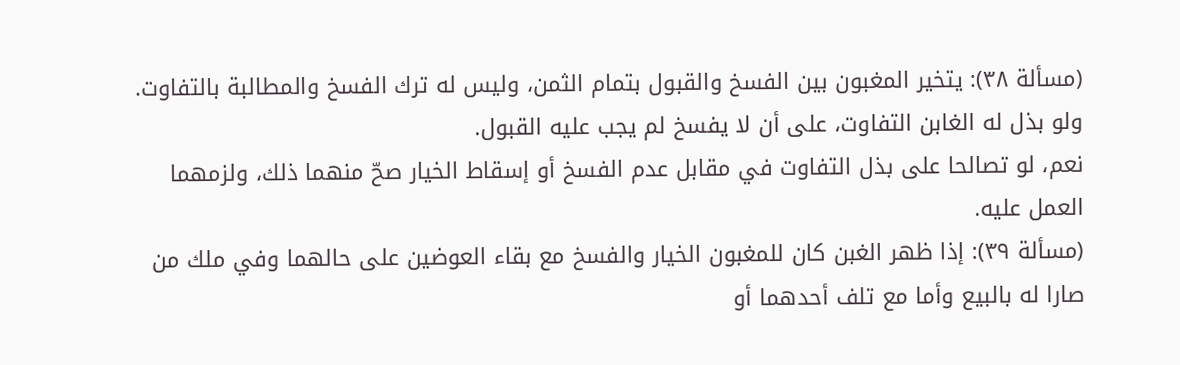(مسألة ٣٨): يتخير المغبون بين الفسخ والقبول بتمام الثمن، وليس له ترك الفسخ والمطالبة بالتفاوت. ولو بذل له الغابن التفاوت، على أن لا يفسخ لم يجب عليه القبول.
نعم، لو تصالحا على بذل التفاوت في مقابل عدم الفسخ أو إسقاط الخيار صحّ منهما ذلك، ولزمهما العمل عليه.
(مسألة ٣٩): إذا ظهر الغبن كان للمغبون الخيار والفسخ مع بقاء العوضين على حالهما وفي ملك من صارا له بالبيع وأما مع تلف أحدهما أو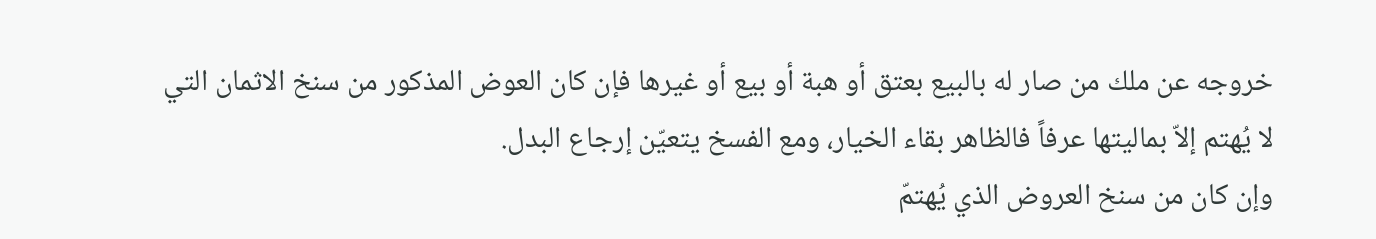خروجه عن ملك من صار له بالبيع بعتق أو هبة أو بيع أو غيرها فإن كان العوض المذكور من سنخ الاثمان التي لا يُهتم إلاّ بماليتها عرفاً فالظاهر بقاء الخيار، ومع الفسخ يتعيّن إرجاع البدل.
وإن كان من سنخ العروض الذي يُهتمّ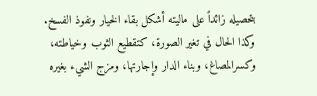بتحصيله زائداً على ماليته أشكل بقاء الخيار ونفوذ الفسخ.
وكذا الحال في تغير الصورة، كتقطيع الثوب وخياطته، وكسرالمصاغ، وبناء الدار وإجارتها، ومزج الشيء بغيره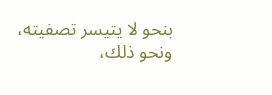بنحو لا يتيسر تصفيته، ونحو ذلك،